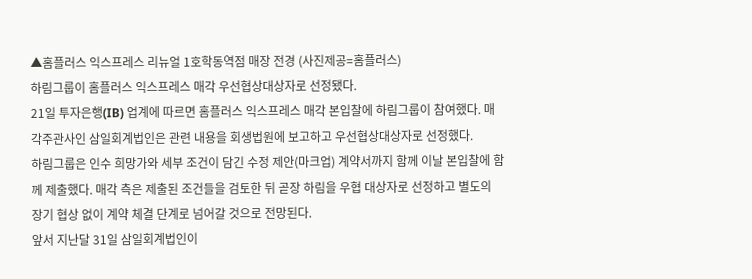▲홈플러스 익스프레스 리뉴얼 1호학동역점 매장 전경 (사진제공=홈플러스)
하림그룹이 홈플러스 익스프레스 매각 우선협상대상자로 선정됐다.
21일 투자은행(IB) 업계에 따르면 홈플러스 익스프레스 매각 본입찰에 하림그룹이 참여했다. 매각주관사인 삼일회계법인은 관련 내용을 회생법원에 보고하고 우선협상대상자로 선정했다.
하림그룹은 인수 희망가와 세부 조건이 담긴 수정 제안(마크업) 계약서까지 함께 이날 본입찰에 함께 제출했다. 매각 측은 제출된 조건들을 검토한 뒤 곧장 하림을 우협 대상자로 선정하고 별도의 장기 협상 없이 계약 체결 단계로 넘어갈 것으로 전망된다.
앞서 지난달 31일 삼일회계법인이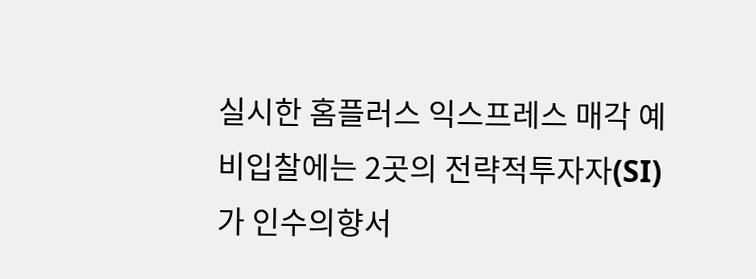실시한 홈플러스 익스프레스 매각 예비입찰에는 2곳의 전략적투자자(SI)가 인수의향서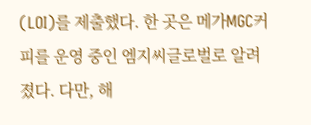(LOI)를 제출했다. 한 곳은 메가MGC커피를 운영 중인 엠지씨글로벌로 알려졌다. 다만, 해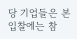당 기업들은 본입찰에는 참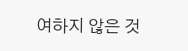여하지 않은 것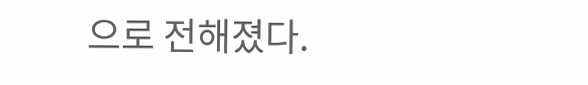으로 전해졌다.